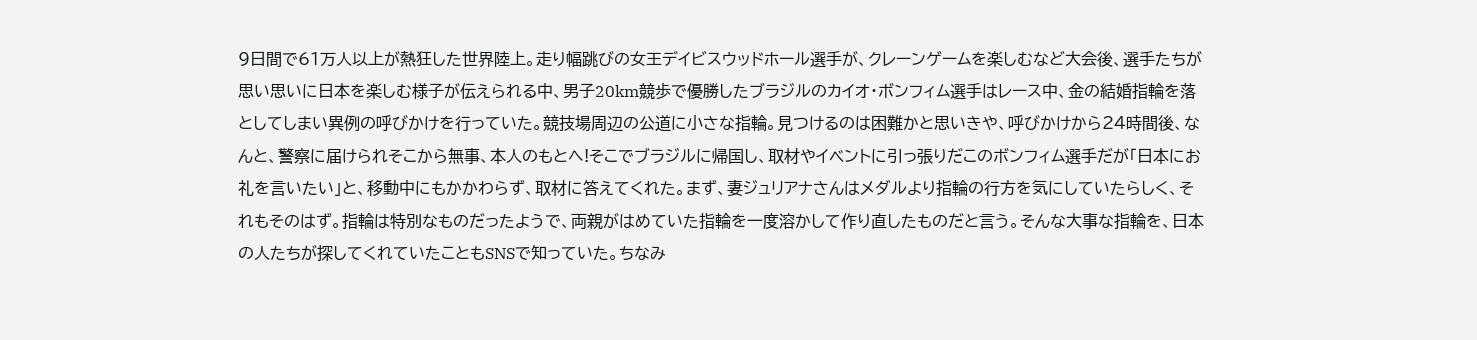9日間で61万人以上が熱狂した世界陸上。走り幅跳びの女王デイビスウッドホール選手が、クレーンゲームを楽しむなど大会後、選手たちが思い思いに日本を楽しむ様子が伝えられる中、男子20km競歩で優勝したブラジルのカイオ・ボンフィム選手はレース中、金の結婚指輪を落としてしまい異例の呼びかけを行っていた。競技場周辺の公道に小さな指輪。見つけるのは困難かと思いきや、呼びかけから24時間後、なんと、警察に届けられそこから無事、本人のもとへ!そこでブラジルに帰国し、取材やイベントに引っ張りだこのボンフィム選手だが「日本にお礼を言いたい」と、移動中にもかかわらず、取材に答えてくれた。まず、妻ジュリアナさんはメダルより指輪の行方を気にしていたらしく、それもそのはず。指輪は特別なものだったようで、両親がはめていた指輪を一度溶かして作り直したものだと言う。そんな大事な指輪を、日本の人たちが探してくれていたこともSNSで知っていた。ちなみ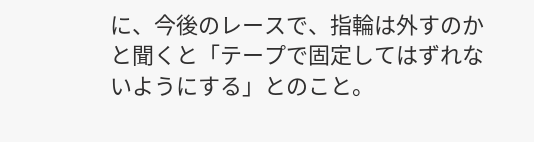に、今後のレースで、指輪は外すのかと聞くと「テープで固定してはずれないようにする」とのこと。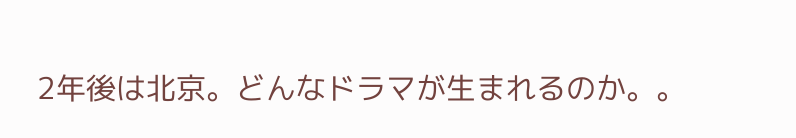2年後は北京。どんなドラマが生まれるのか。。